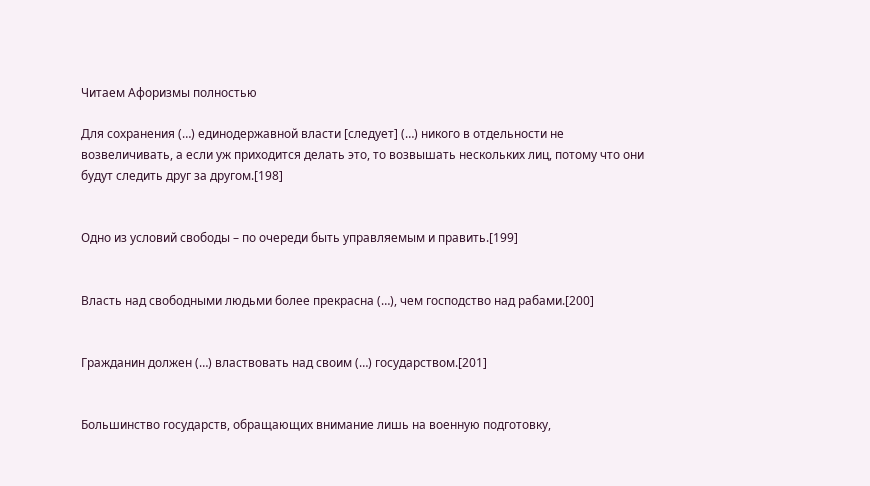Читаем Афоризмы полностью

Для сохранения (…) единодержавной власти [следует] (…) никого в отдельности не возвеличивать, а если уж приходится делать это, то возвышать нескольких лиц, потому что они будут следить друг за другом.[198]


Одно из условий свободы – по очереди быть управляемым и править.[199]


Власть над свободными людьми более прекрасна (…), чем господство над рабами.[200]


Гражданин должен (…) властвовать над своим (…) государством.[201]


Большинство государств, обращающих внимание лишь на военную подготовку,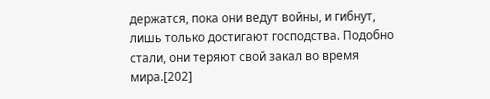держатся, пока они ведут войны, и гибнут, лишь только достигают господства. Подобно стали, они теряют свой закал во время мира.[202]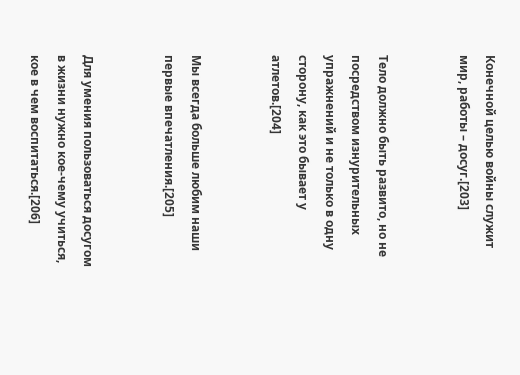Конечной целью войны служит мир, работы – досуг.[203]


Тело должно быть развито, но не посредством изнурительных упражнений и не только в одну сторону, как это бывает у атлетов.[204]


Мы всегда больше любим наши первые впечатления.[205]


Для умения пользоваться досугом в жизни нужно кое-чему учиться, кое в чем воспитаться.[206]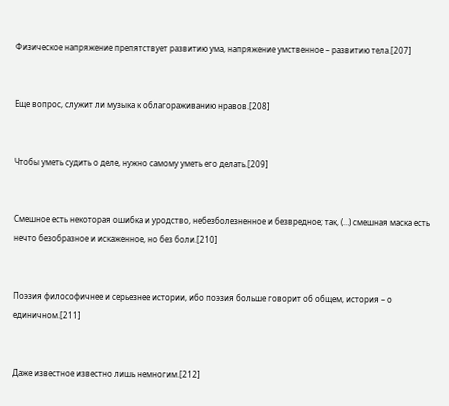Физическое напряжение препятствует развитию ума, напряжение умственное – развитию тела.[207]


Еще вопрос, служит ли музыка к облагораживанию нравов.[208]


Чтобы уметь судить о деле, нужно самому уметь его делать.[209]


Смешное есть некоторая ошибка и уродство, небезболезненное и безвредное; так, (…) смешная маска есть нечто безобразное и искаженное, но без боли.[210]


Поэзия философичнее и серьезнее истории, ибо поэзия больше говорит об общем, история – о единичном.[211]


Даже известное известно лишь немногим.[212]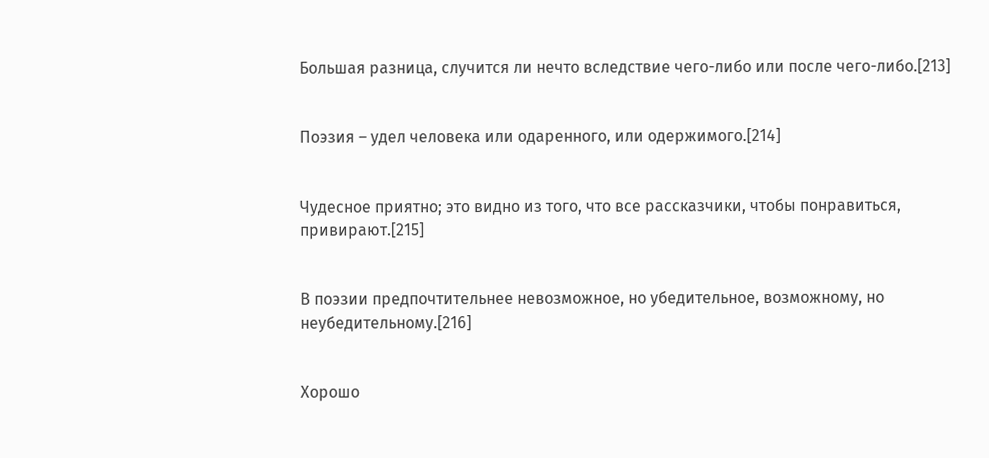Большая разница, случится ли нечто вследствие чего-либо или после чего-либо.[213]


Поэзия – удел человека или одаренного, или одержимого.[214]


Чудесное приятно; это видно из того, что все рассказчики, чтобы понравиться, привирают.[215]


В поэзии предпочтительнее невозможное, но убедительное, возможному, но неубедительному.[216]


Хорошо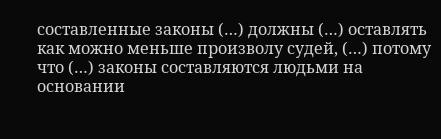составленные законы (…) должны (…) оставлять как можно меньше произволу судей, (…) потому что (…) законы составляются людьми на основании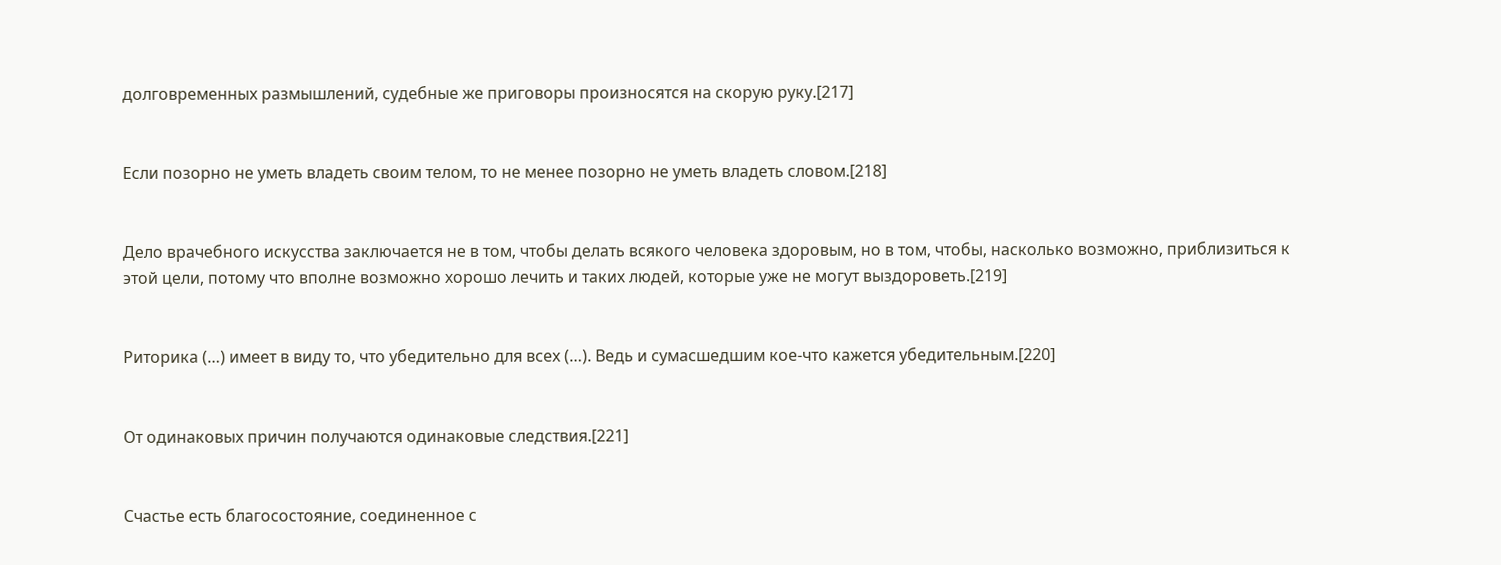долговременных размышлений, судебные же приговоры произносятся на скорую руку.[217]


Если позорно не уметь владеть своим телом, то не менее позорно не уметь владеть словом.[218]


Дело врачебного искусства заключается не в том, чтобы делать всякого человека здоровым, но в том, чтобы, насколько возможно, приблизиться к этой цели, потому что вполне возможно хорошо лечить и таких людей, которые уже не могут выздороветь.[219]


Риторика (…) имеет в виду то, что убедительно для всех (…). Ведь и сумасшедшим кое-что кажется убедительным.[220]


От одинаковых причин получаются одинаковые следствия.[221]


Счастье есть благосостояние, соединенное с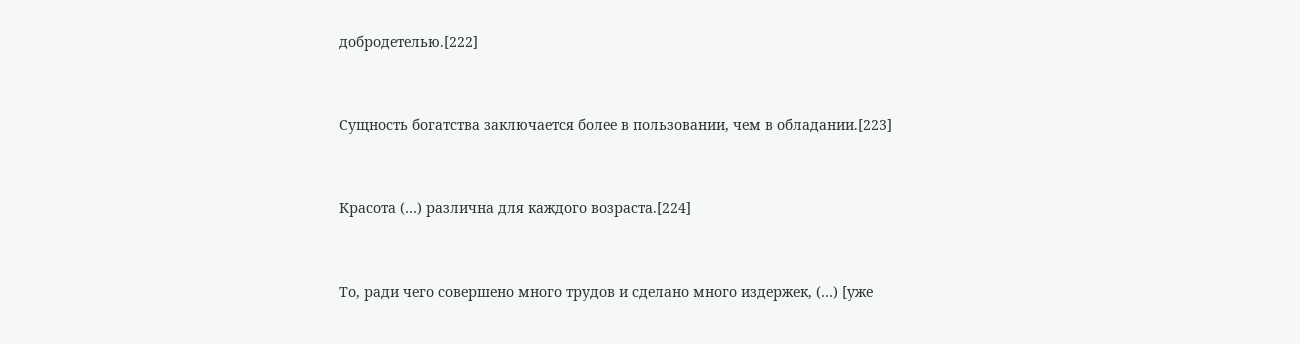добродетелью.[222]


Сущность богатства заключается более в пользовании, чем в обладании.[223]


Красота (…) различна для каждого возраста.[224]


То, ради чего совершено много трудов и сделано много издержек, (…) [уже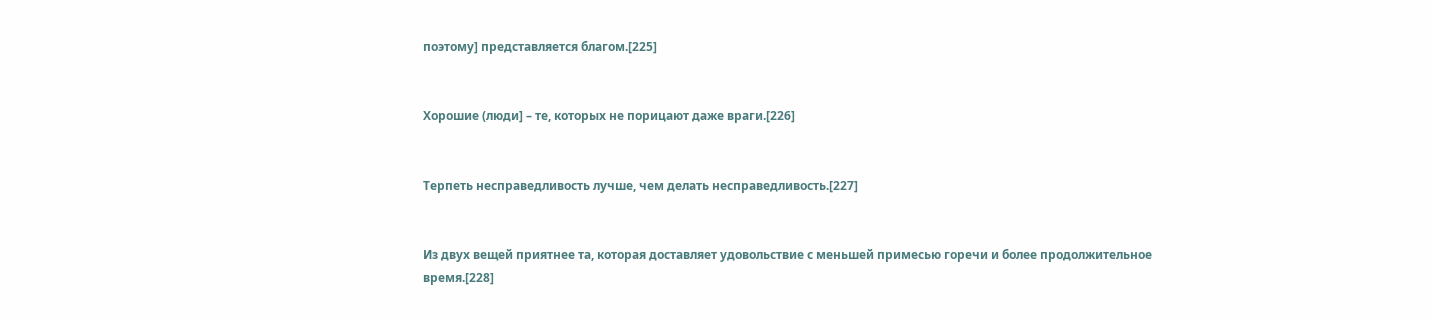поэтому] представляется благом.[225]


Хорошие (люди] – те, которых не порицают даже враги.[226]


Терпеть несправедливость лучше, чем делать несправедливость.[227]


Из двух вещей приятнее та, которая доставляет удовольствие с меньшей примесью горечи и более продолжительное время.[228]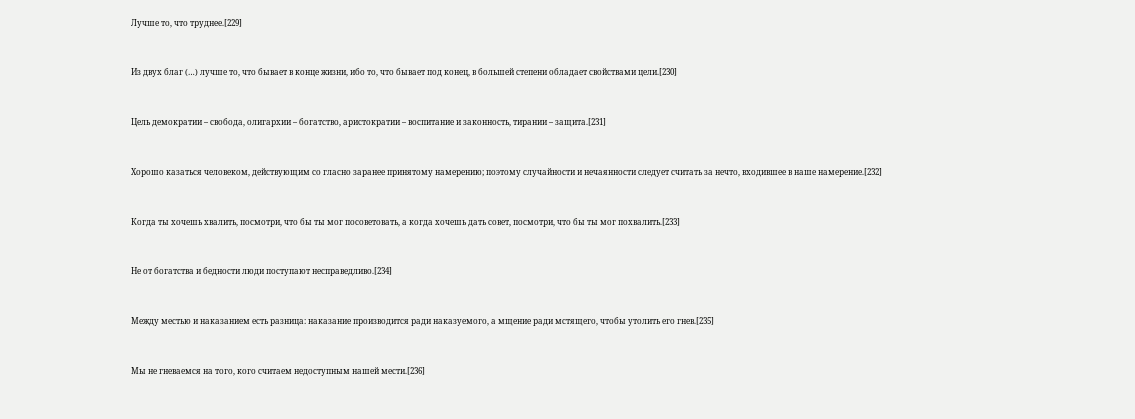Лучше то, что труднее.[229]


Из двух благ (…) лучше то, что бывает в конце жизни, ибо то, что бывает под конец, в большей степени обладает свойствами цели.[230]


Цель демократии – свобода, олигархии – богатство, аристократии – воспитание и законность, тирании – защита.[231]


Хорошо казаться человеком, действующим со гласно заранее принятому намерению; поэтому случайности и нечаянности следует считать за нечто, входившее в наше намерение.[232]


Когда ты хочешь хвалить, посмотри, что бы ты мог посоветовать, а когда хочешь дать совет, посмотри, что бы ты мог похвалить.[233]


Не от богатства и бедности люди поступают несправедливо.[234]


Между местью и наказанием есть разница: наказание производится ради наказуемого, а мщение ради мстящего, чтобы утолить его гнев.[235]


Мы не гневаемся на того, кого считаем недоступным нашей мести.[236]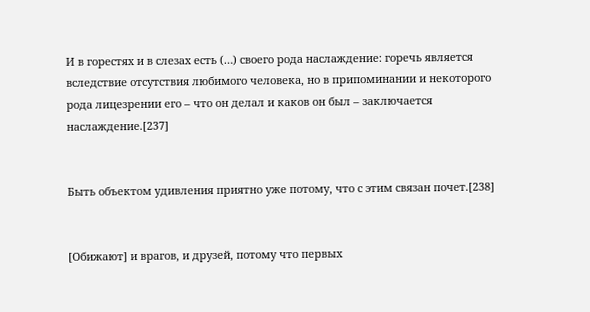И в горестях и в слезах есть (…) своего рода наслаждение: горечь является вследствие отсутствия любимого человека, но в припоминании и некоторого рода лицезрении его – что он делал и каков он был – заключается наслаждение.[237]


Быть объектом удивления приятно уже потому, что с этим связан почет.[238]


[Обижают] и врагов, и друзей, потому что первых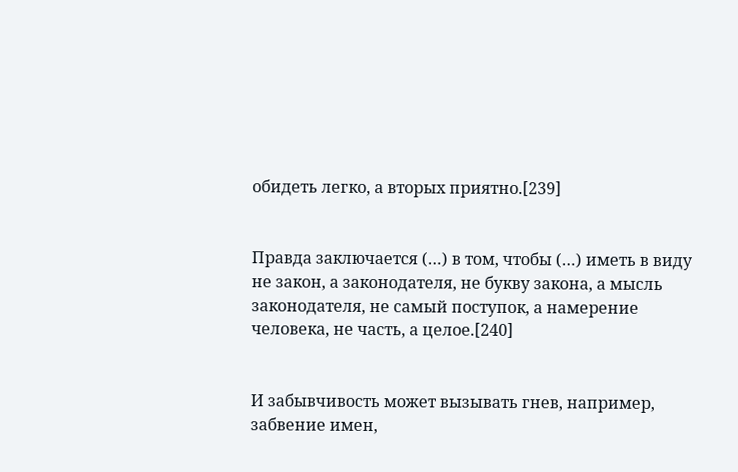обидеть легко, а вторых приятно.[239]


Правда заключается (…) в том, чтобы (…) иметь в виду не закон, а законодателя, не букву закона, а мысль законодателя, не самый поступок, а намерение человека, не часть, а целое.[240]


И забывчивость может вызывать гнев, например, забвение имен,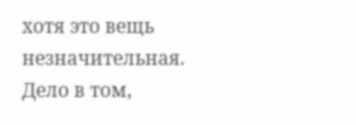хотя это вещь незначительная. Дело в том,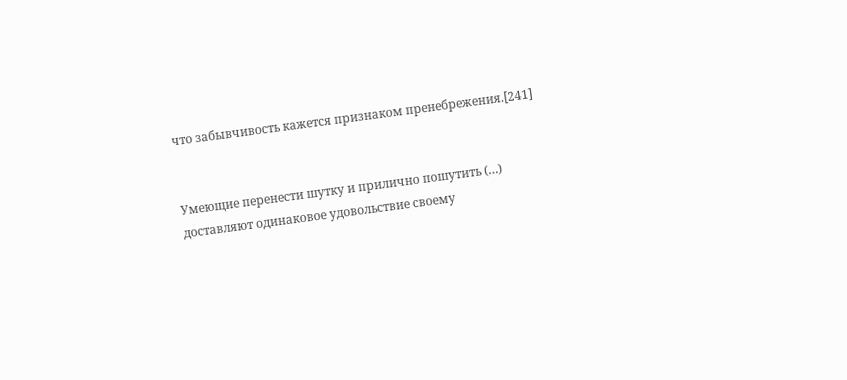что забывчивость кажется признаком пренебрежения.[241]


Умеющие перенести шутку и прилично пошутить (…) доставляют одинаковое удовольствие своему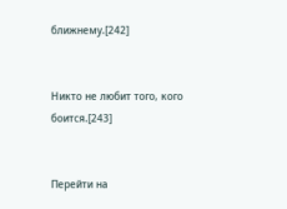ближнему.[242]


Никто не любит того, кого боится.[243]


Перейти на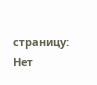страницу:
Нет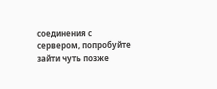соединения с сервером, попробуйте зайти чуть позже